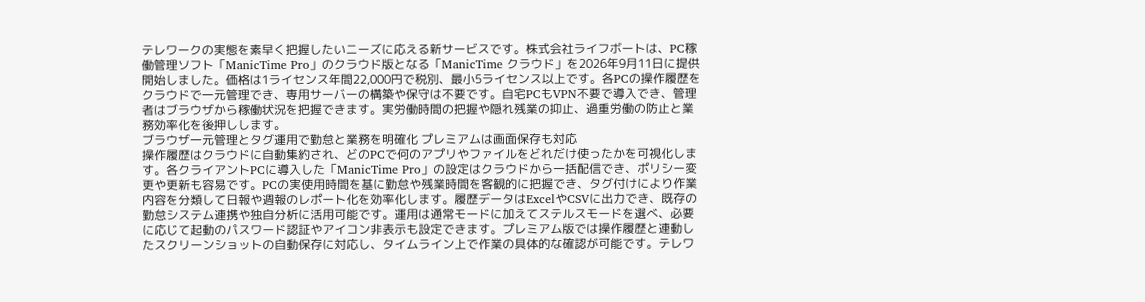テレワークの実態を素早く把握したいニーズに応える新サービスです。株式会社ライフボートは、PC稼働管理ソフト「ManicTime Pro」のクラウド版となる「ManicTime クラウド」を2026年9月11日に提供開始しました。価格は1ライセンス年間22,000円で税別、最小5ライセンス以上です。各PCの操作履歴をクラウドで一元管理でき、専用サーバーの構築や保守は不要です。自宅PCもVPN不要で導入でき、管理者はブラウザから稼働状況を把握できます。実労働時間の把握や隠れ残業の抑止、過重労働の防止と業務効率化を後押しします。
ブラウザ一元管理とタグ運用で勤怠と業務を明確化 プレミアムは画面保存も対応
操作履歴はクラウドに自動集約され、どのPCで何のアプリやファイルをどれだけ使ったかを可視化します。各クライアントPCに導入した「ManicTime Pro」の設定はクラウドから一括配信でき、ポリシー変更や更新も容易です。PCの実使用時間を基に勤怠や残業時間を客観的に把握でき、タグ付けにより作業内容を分類して日報や週報のレポート化を効率化します。履歴データはExcelやCSVに出力でき、既存の勤怠システム連携や独自分析に活用可能です。運用は通常モードに加えてステルスモードを選べ、必要に応じて起動のパスワード認証やアイコン非表示も設定できます。プレミアム版では操作履歴と連動したスクリーンショットの自動保存に対応し、タイムライン上で作業の具体的な確認が可能です。テレワ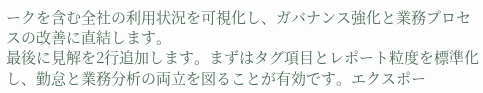ークを含む全社の利用状況を可視化し、ガバナンス強化と業務プロセスの改善に直結します。
最後に見解を2行追加します。まずはタグ項目とレポート粒度を標準化し、勤怠と業務分析の両立を図ることが有効です。エクスポー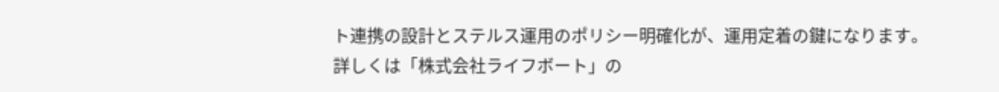ト連携の設計とステルス運用のポリシー明確化が、運用定着の鍵になります。
詳しくは「株式会社ライフボート」の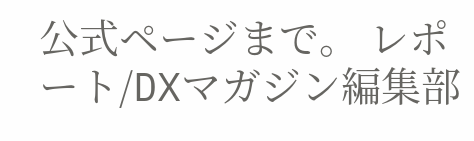公式ページまで。 レポート/DXマガジン編集部